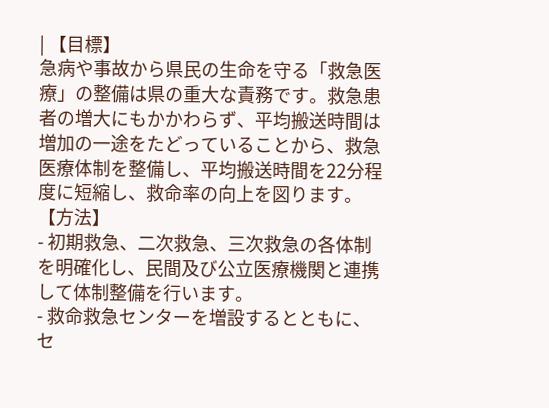| 【目標】
急病や事故から県民の生命を守る「救急医療」の整備は県の重大な責務です。救急患者の増大にもかかわらず、平均搬送時間は増加の一途をたどっていることから、救急医療体制を整備し、平均搬送時間を22分程度に短縮し、救命率の向上を図ります。
【方法】
- 初期救急、二次救急、三次救急の各体制を明確化し、民間及び公立医療機関と連携して体制整備を行います。
- 救命救急センターを増設するとともに、セ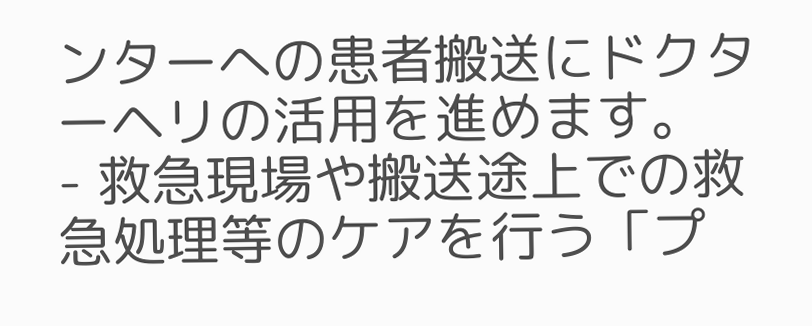ンターへの患者搬送にドクターヘリの活用を進めます。
- 救急現場や搬送途上での救急処理等のケアを行う「プ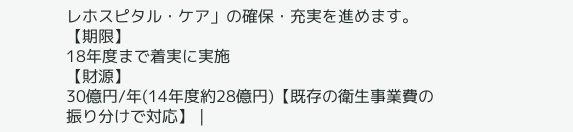レホスピタル・ケア」の確保・充実を進めます。
【期限】
18年度まで着実に実施
【財源】
30億円/年(14年度約28億円)【既存の衛生事業費の振り分けで対応】 |